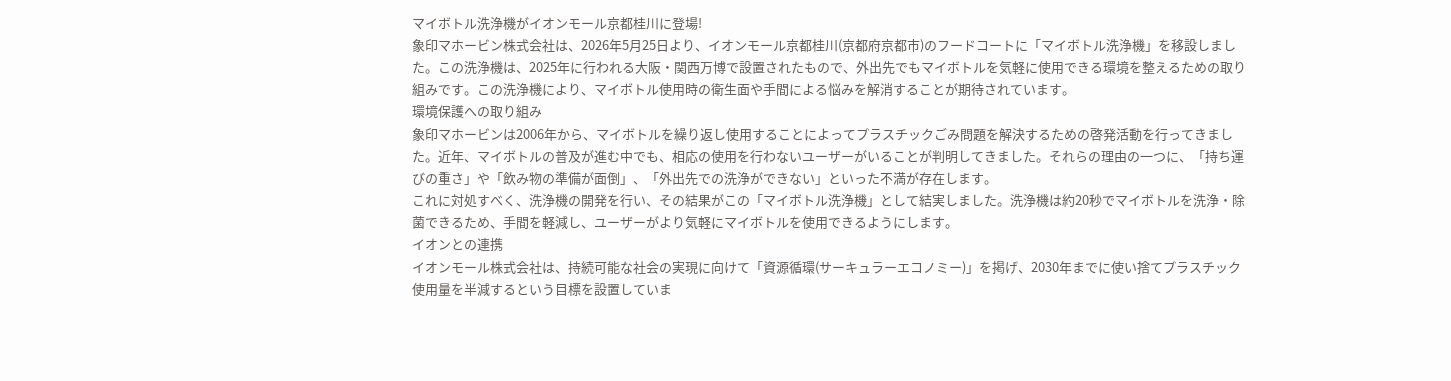マイボトル洗浄機がイオンモール京都桂川に登場!
象印マホービン株式会社は、2026年5月25日より、イオンモール京都桂川(京都府京都市)のフードコートに「マイボトル洗浄機」を移設しました。この洗浄機は、2025年に行われる大阪・関西万博で設置されたもので、外出先でもマイボトルを気軽に使用できる環境を整えるための取り組みです。この洗浄機により、マイボトル使用時の衛生面や手間による悩みを解消することが期待されています。
環境保護への取り組み
象印マホービンは2006年から、マイボトルを繰り返し使用することによってプラスチックごみ問題を解決するための啓発活動を行ってきました。近年、マイボトルの普及が進む中でも、相応の使用を行わないユーザーがいることが判明してきました。それらの理由の一つに、「持ち運びの重さ」や「飲み物の準備が面倒」、「外出先での洗浄ができない」といった不満が存在します。
これに対処すべく、洗浄機の開発を行い、その結果がこの「マイボトル洗浄機」として結実しました。洗浄機は約20秒でマイボトルを洗浄・除菌できるため、手間を軽減し、ユーザーがより気軽にマイボトルを使用できるようにします。
イオンとの連携
イオンモール株式会社は、持続可能な社会の実現に向けて「資源循環(サーキュラーエコノミー)」を掲げ、2030年までに使い捨てプラスチック使用量を半減するという目標を設置していま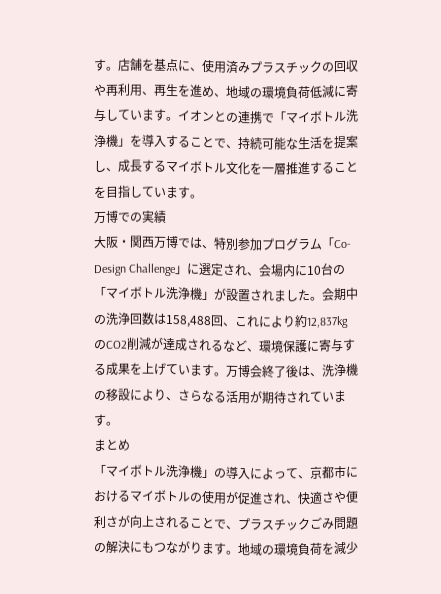す。店舗を基点に、使用済みプラスチックの回収や再利用、再生を進め、地域の環境負荷低減に寄与しています。イオンとの連携で「マイボトル洗浄機」を導入することで、持続可能な生活を提案し、成長するマイボトル文化を一層推進することを目指しています。
万博での実績
大阪・関西万博では、特別参加プログラム「Co-Design Challenge」に選定され、会場内に10台の「マイボトル洗浄機」が設置されました。会期中の洗浄回数は158,488回、これにより約12,837kgのCO2削減が達成されるなど、環境保護に寄与する成果を上げています。万博会終了後は、洗浄機の移設により、さらなる活用が期待されています。
まとめ
「マイボトル洗浄機」の導入によって、京都市におけるマイボトルの使用が促進され、快適さや便利さが向上されることで、プラスチックごみ問題の解決にもつながります。地域の環境負荷を減少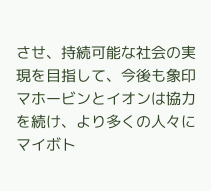させ、持続可能な社会の実現を目指して、今後も象印マホービンとイオンは協力を続け、より多くの人々にマイボト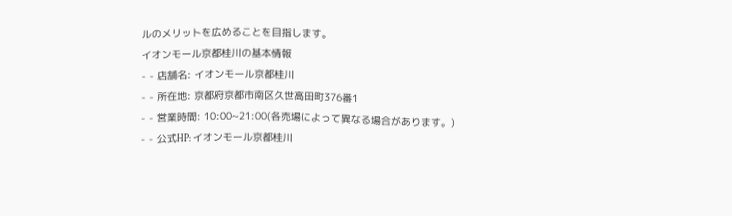ルのメリットを広めることを目指します。
イオンモール京都桂川の基本情報
- - 店舗名: イオンモール京都桂川
- - 所在地: 京都府京都市南区久世高田町376番1
- - 営業時間: 10:00~21:00(各売場によって異なる場合があります。)
- - 公式HP: イオンモール京都桂川